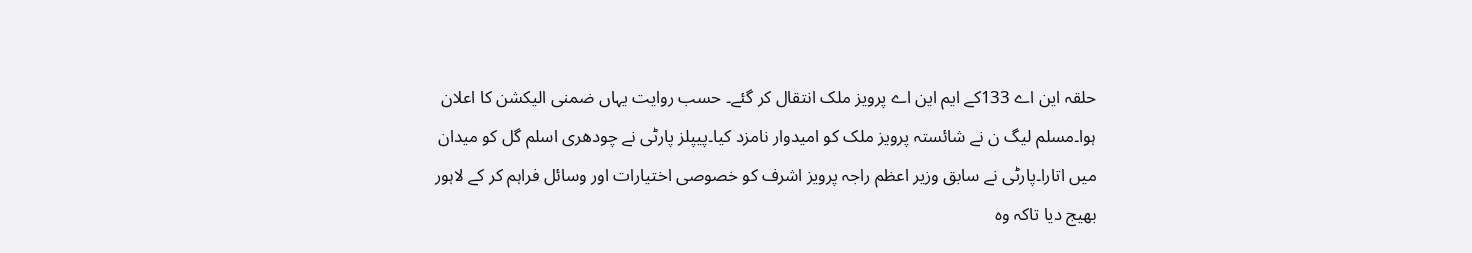حلقہ این اے 133کے ایم این اے پرویز ملک انتقال کر گئے۔ حسب روایت یہاں ضمنی الیکشن کا اعلان ہوا۔مسلم لیگ ن نے شائستہ پرویز ملک کو امیدوار نامزد کیا۔پیپلز پارٹی نے چودھری اسلم گل کو میدان میں اتارا۔پارٹی نے سابق وزیر اعظم راجہ پرویز اشرف کو خصوصی اختیارات اور وسائل فراہم کر کے لاہور بھیج دیا تاکہ وہ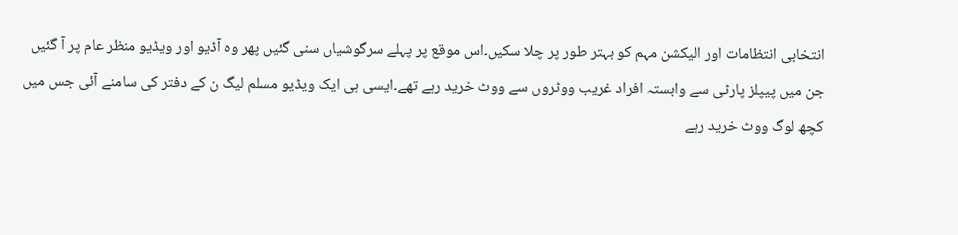انتخابی انتظامات اور الیکشن مہم کو بہتر طور پر چلا سکیں۔اس موقع پر پہلے سرگوشیاں سنی گئیں پھر وہ آڈیو اور ویڈیو منظر عام پر آ گئیں جن میں پیپلز پارٹی سے وابستہ افراد غریب ووٹروں سے ووٹ خرید رہے تھے۔ایسی ہی ایک ویڈیو مسلم لیگ ن کے دفتر کی سامنے آئی جس میں کچھ لوگ ووٹ خرید رہے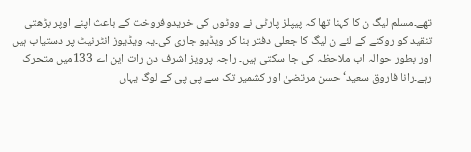تھے۔مسلم لیگ ن کا کہنا تھا کہ پیپلز پارٹی نے ووٹوں کی خریدوفروخت کے باعث اپنے اوپر بڑھتی تنقید کو روکنے کے لئے ن لیگ کا جعلی دفتر بنا کر ویڈیو جاری کی۔یہ ویڈیوز انٹرنیٹ پر دستیاب ہیں اور بطور حوالہ اب ملاحظہ کی جا سکتی ہیں۔ راجہ پرویز اشرف دن رات این اے 133میں متحرک رہے۔رانا فاروق سعید‘ حسن مرتضیٰ اور کشمیر تک سے پی پی کے لوگ یہاں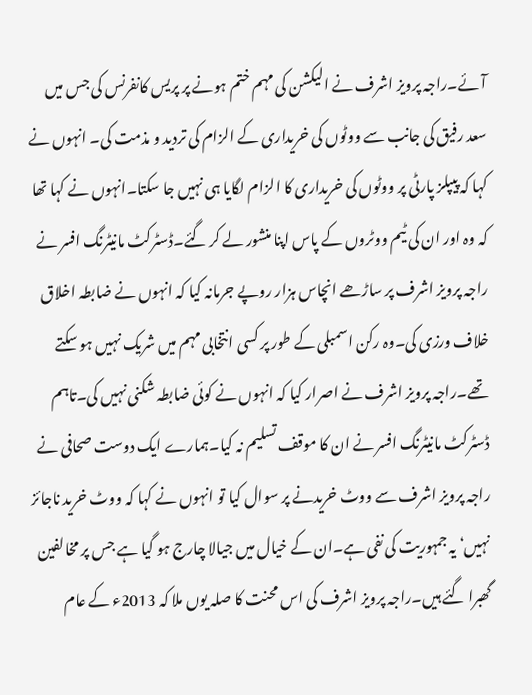آئے۔راجہ پرویز اشرف نے الیکشن کی مہم ختم ہونے پر پریس کانفرنس کی جس میں سعد رفیق کی جانب سے ووٹوں کی خریداری کے الزام کی تردید و مذمت کی۔ انہوں نے کہا کہ پیپلز پارٹی پر ووٹوں کی خریداری کا الزام لگایا ہی نہیں جا سکتا۔انہوں نے کہا تھا کہ وہ اور ان کی ٹیم ووٹروں کے پاس اپنا منشور لے کر گئے۔ڈسٹرکٹ مانیٹرنگ افسر نے راجہ پرویز اشرف پر ساڑھے انچاس ہزار روپے جرمانہ کیا کہ انہوں نے ضابطہ اخلاق خلاف ورزی کی۔وہ رکن اسمبلی کے طور پر کسی انتخابی مہم میں شریک نہیں ہو سکتے تھے۔راجہ پرویز اشرف نے اصرار کیا کہ انہوں نے کوئی ضابطہ شکنی نہیں کی۔تاہم ڈسٹرکٹ مانیٹرنگ افسر نے ان کا موقف تسلیم نہ کیا۔ہمارے ایک دوست صحافی نے راجہ پرویز اشرف سے ووٹ خریدنے پر سوال کیا تو انہوں نے کہا کہ ووٹ خرید ناجائز نہیں‘ یہ جمہوریت کی نفی ہے۔ان کے خیال میں جیالا چارج ہو گیا ہے جس پر مخالفین گھبرا گئے ہیں۔راجہ پرویز اشرف کی اس محنت کا صلہ یوں ملا کہ 2013ء کے عام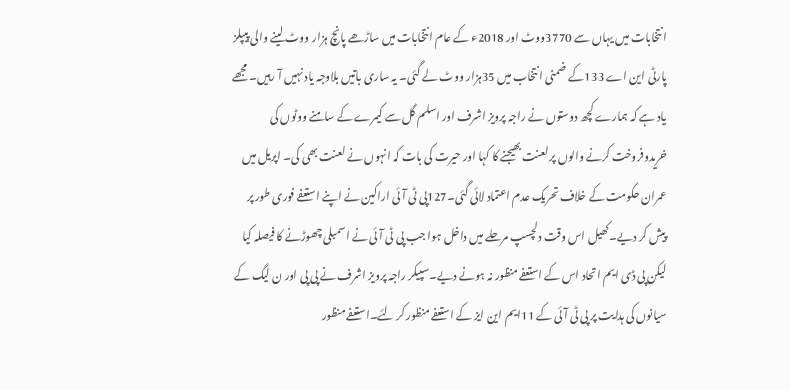انتخابات میں یہاں سے 3770ووٹ اور 2018ء کے عام انتخابات میں ساڑھے پانچ ہزار ووٹ لینے والی پیپلز پارٹی این اے 133کے ضمنی انتخاب میں 35ہزار ووٹ لے گئی۔ یہ ساری باتیں بلاوجہ یاد نہیں آ رہیں۔ مجھے یاد ہے کہ ہمارے کچھ دوستوں نے راجہ پرویز اشرف اور اسلم گل سے کیمرے کے سامنے ووٹوں کی خریدوفروخت کرنے والوں پر لعنت بھیجنے کا کہا اور حیرت کی بات کہ انہوں نے لعنت بھی کی۔ اپریل میں عمران حکومت کے خلاف تحریک عدم اعتماد لائی گئی۔127پی ٹی آئی اراکین نے اپنے استعفے فوری طور پر پیش کر دیے۔کھیل اس وقت دلچسپ مرحلے میں داخل ہوا جب پی ٹی آئی نے اسمبلی چھوڑنے کا فیصلہ کیا لیکن پی ڈی ایم اتحاد اس کے استعفے منظور نہ ہونے دیے۔سپیکر راجہ پرویز اشرف نے پی پی اور ن لیگ کے سیانوں کی ہدایت پر پی ٹی آئی کے 11ایم این ایز کے استعفے منظور کر لئے۔استعفے منظور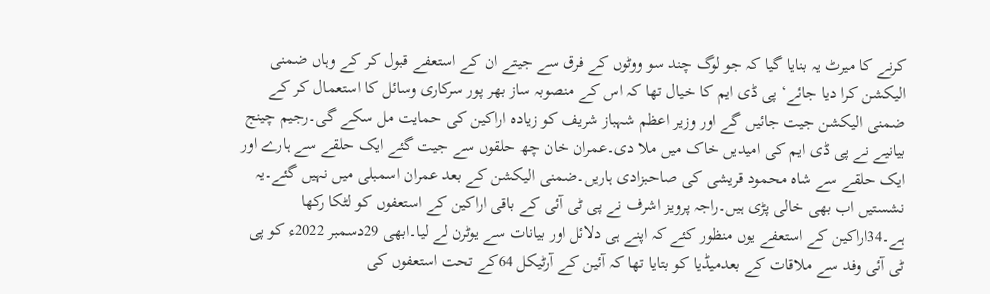کرنے کا میرٹ یہ بنایا گیا کہ جو لوگ چند سو ووٹوں کے فرق سے جیتے ان کے استعفے قبول کر کے وہاں ضمنی الیکشن کرا دیا جائے‘ پی ڈی ایم کا خیال تھا کہ اس کے منصوبہ ساز بھر پور سرکاری وسائل کا استعمال کر کے ضمنی الیکشن جیت جائیں گے اور وزیر اعظم شہباز شریف کو زیادہ اراکین کی حمایت مل سکے گی۔رجیم چینج بیانیے نے پی ڈی ایم کی امیدیں خاک میں ملا دی۔عمران خان چھ حلقوں سے جیت گئے ایک حلقے سے ہارے اور ایک حلقے سے شاہ محمود قریشی کی صاحبزادی ہاریں۔ضمنی الیکشن کے بعد عمران اسمبلی میں نہیں گئے۔یہ نشستیں اب بھی خالی پڑی ہیں۔راجہ پرویز اشرف نے پی ٹی آئی کے باقی اراکین کے استعفوں کو لٹکا رکھا ہے۔34اراکین کے استعفے یوں منظور کئے کہ اپنے ہی دلائل اور بیانات سے یوٹرن لے لیا۔ابھی 29دسمبر 2022ء کو پی ٹی آئی وفد سے ملاقات کے بعدمیڈیا کو بتایا تھا کہ آئین کے آرٹیکل 64کے تحت استعفوں کی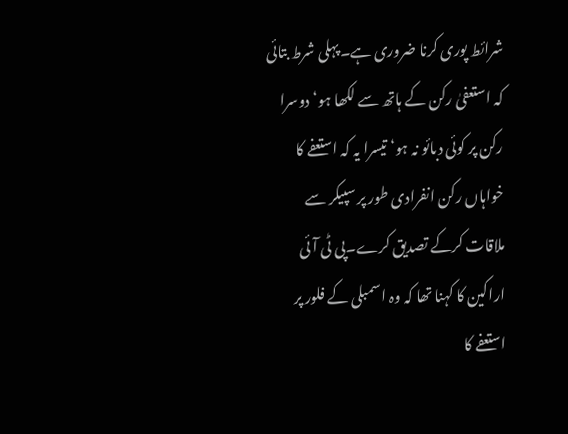شرائط پوری کرنا ضروری ہے۔پہلی شرط بتائی کہ استعفیٰ رکن کے ہاتھ سے لکھا ہو‘ دوسرا رکن پر کوئی دبائو نہ ہو‘ تیسرا یہ کہ استعفے کا خواہاں رکن انفرادی طور پر سپیکر سے ملاقات کرکے تصدیق کرے۔پی ٹی آئی اراکین کا کہنا تھا کہ وہ اسمبلی کے فلور پر استعفے کا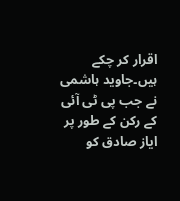اقرار کر چکے ہیں۔جاوید ہاشمی نے جب پی ٹی آئی کے رکن کے طور پر ایاز صادق کو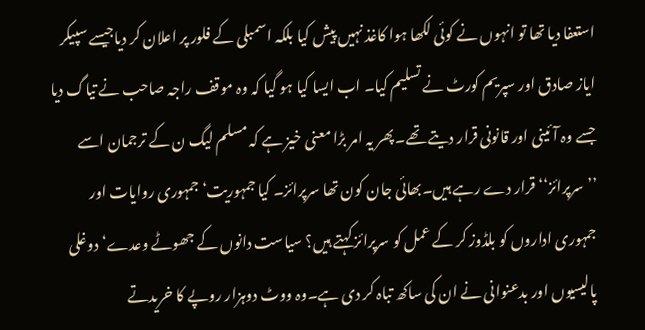استعفا دیا تھا تو انہوں نے کوئی لکھا ہوا کاغذ نہیں پیش کیا بلکہ اسمبلی کے فلور پر اعلان کر دیاجیسے سپیکر ایاز صادق اور سپریم کورٹ نے تسلیم کیا۔ اب ایسا کیا ہو گیا کہ وہ موقف راجہ صاحب نے تیاگ دیا جسے وہ آئینی اور قانونی قرار دیتے تھے۔پھر یہ امر بڑا معنی خیز ہے کہ مسلم لیگ ن کے ترجمان اسے ’’سرپرائز‘‘ قرار دے رہے ہیں۔بھائی جان کون تھا سرپرائز۔ کیا جمہوریت‘ جمہوری روایات اور جمہوری اداروں کو بلڈوز کر کے عمل کو سرپرائز کہتے ہیں؟ سیاست دانوں کے جھوٹے وعدے‘ دوغلی پالیسیوں اور بدعنوانی نے ان کی ساکھ تباہ کر دی ہے۔وہ ووٹ دوہزار روپے کا خریدتے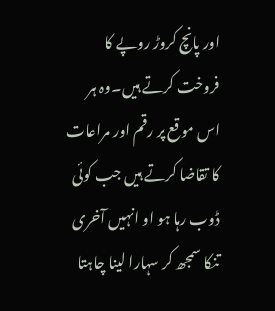اور پانچ کروڑ روپے کا فروخت کرتے ہیں۔وہ ہر اس موقع پر رقم اور مراعات کا تقاضا کرتے ہیں جب کوئی ڈوب رہا ہو او انہیں آخری تنکا سمجھ کر سہارا لینا چاہتا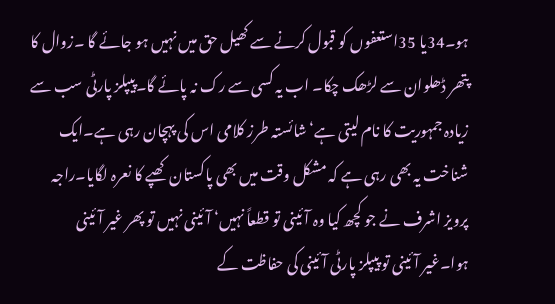ہو۔34یا 35استعفوں کو قبول کرنے سے کھیل حق میں نہیں ہو جائے گا ۔زوال کا پتھر ڈھلوان سے لڑھک چکا۔ اب یہ کسی سے رک نہ پائے گا۔پیپلز پارٹی سب سے زیادہ جمہوریت کا نام لیتی ہے‘ شائستہ طرز کلامی اس کی پہچان رہی ہے۔ایک شناخت یہ بھی رہی ہے کہ مشکل وقت میں بھی پاکستان کھپے کا نعرہ لگایا۔راجہ پرویز اشرف نے جو کچھ کیا وہ آئینی تو قطعاً نہیں‘ آئینی نہیں تو پھر غیر آئینی ہوا۔غیر آئینی تو پیپلز پارٹی آئینی کی حفاظت کے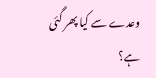وعدے سے کیا پھر گئی ہے؟